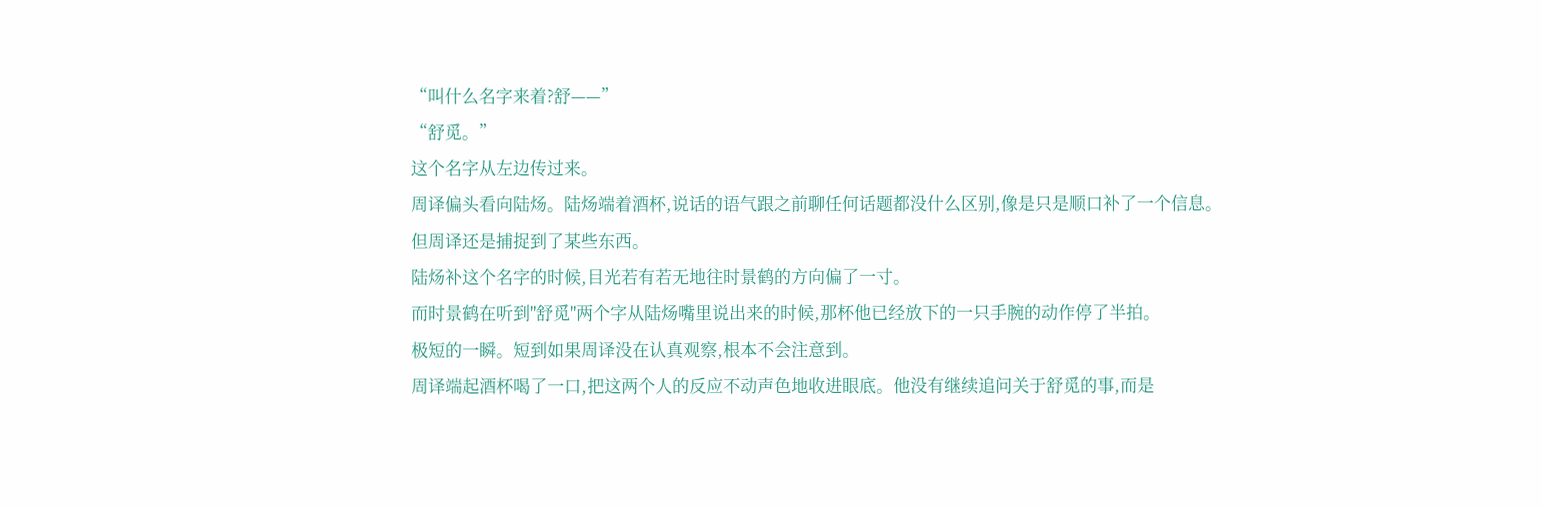“叫什么名字来着?舒——”
“舒觅。”
这个名字从左边传过来。
周译偏头看向陆炀。陆炀端着酒杯,说话的语气跟之前聊任何话题都没什么区别,像是只是顺口补了一个信息。
但周译还是捕捉到了某些东西。
陆炀补这个名字的时候,目光若有若无地往时景鹤的方向偏了一寸。
而时景鹤在听到"舒觅"两个字从陆炀嘴里说出来的时候,那杯他已经放下的一只手腕的动作停了半拍。
极短的一瞬。短到如果周译没在认真观察,根本不会注意到。
周译端起酒杯喝了一口,把这两个人的反应不动声色地收进眼底。他没有继续追问关于舒觅的事,而是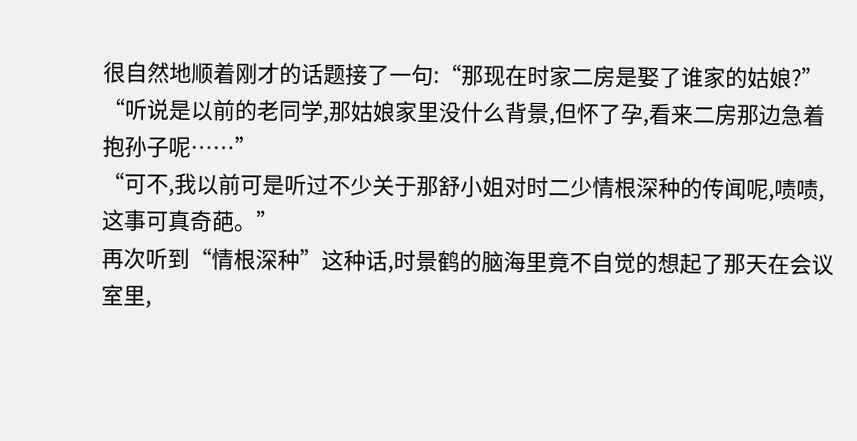很自然地顺着刚才的话题接了一句:“那现在时家二房是娶了谁家的姑娘?”
“听说是以前的老同学,那姑娘家里没什么背景,但怀了孕,看来二房那边急着抱孙子呢……”
“可不,我以前可是听过不少关于那舒小姐对时二少情根深种的传闻呢,啧啧,这事可真奇葩。”
再次听到“情根深种”这种话,时景鹤的脑海里竟不自觉的想起了那天在会议室里,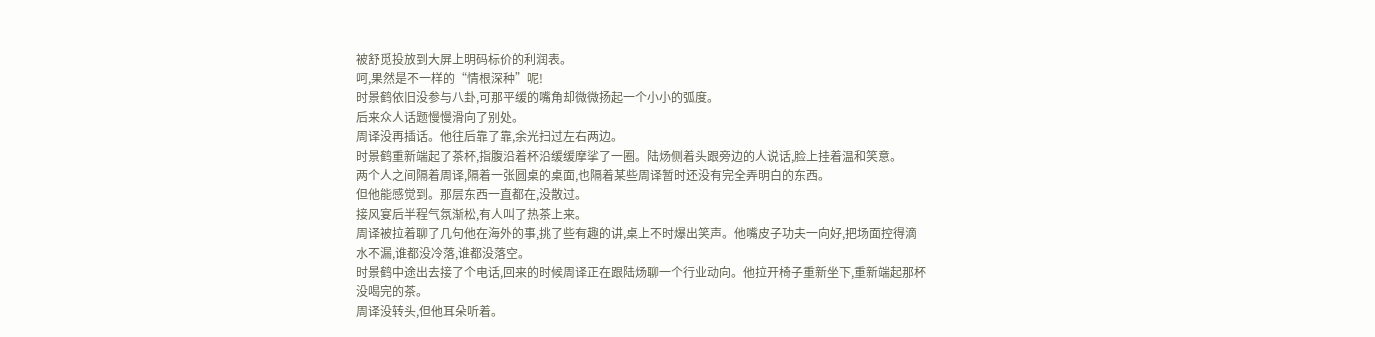被舒觅投放到大屏上明码标价的利润表。
呵,果然是不一样的“情根深种”呢!
时景鹤依旧没参与八卦,可那平缓的嘴角却微微扬起一个小小的弧度。
后来众人话题慢慢滑向了别处。
周译没再插话。他往后靠了靠,余光扫过左右两边。
时景鹤重新端起了茶杯,指腹沿着杯沿缓缓摩挲了一圈。陆炀侧着头跟旁边的人说话,脸上挂着温和笑意。
两个人之间隔着周译,隔着一张圆桌的桌面,也隔着某些周译暂时还没有完全弄明白的东西。
但他能感觉到。那层东西一直都在,没散过。
接风宴后半程气氛渐松,有人叫了热茶上来。
周译被拉着聊了几句他在海外的事,挑了些有趣的讲,桌上不时爆出笑声。他嘴皮子功夫一向好,把场面控得滴水不漏,谁都没冷落,谁都没落空。
时景鹤中途出去接了个电话,回来的时候周译正在跟陆炀聊一个行业动向。他拉开椅子重新坐下,重新端起那杯没喝完的茶。
周译没转头,但他耳朵听着。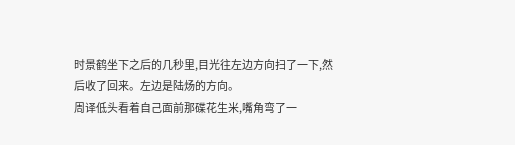时景鹤坐下之后的几秒里,目光往左边方向扫了一下,然后收了回来。左边是陆炀的方向。
周译低头看着自己面前那碟花生米,嘴角弯了一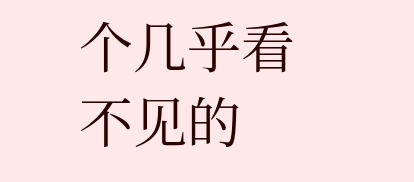个几乎看不见的